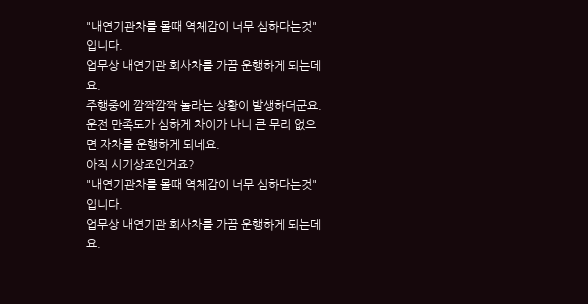"내연기관차를 몰때 역체감이 너무 심하다는것" 입니다.
업무상 내연기관 회사차를 가끔 운행하게 되는데요.
주행중에 깜짝깜짝 놀라는 상황이 발생하더군요.
운전 만족도가 심하게 차이가 나니 큰 무리 없으면 자차를 운행하게 되네요.
아직 시기상조인거죠?
"내연기관차를 몰때 역체감이 너무 심하다는것" 입니다.
업무상 내연기관 회사차를 가끔 운행하게 되는데요.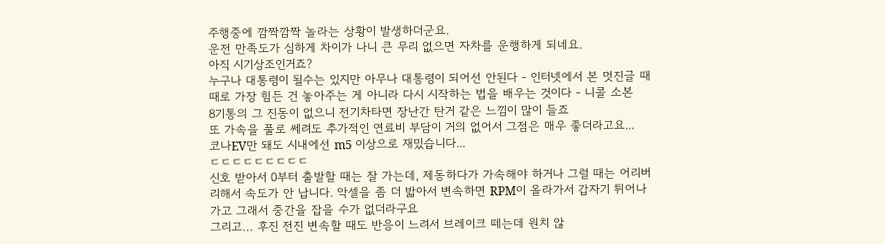주행중에 깜짝깜짝 놀라는 상황이 발생하더군요.
운전 만족도가 심하게 차이가 나니 큰 무리 없으면 자차를 운행하게 되네요.
아직 시기상조인거죠?
누구나 대통령이 될수는 있지만 아무나 대통령이 되어선 안된다 - 인터넷에서 본 멋진글 때때로 가장 힘든 건 놓아주는 게 아니라 다시 시작하는 법을 배우는 것이다 - 니콜 소본
8기통의 그 진동이 없으니 전기차타면 장난간 탄거 같은 느낌이 많이 들죠
또 가속을 풀로 쎄려도 추가적인 연료비 부담이 거의 없어서 그점은 매우 좋더라고요...
코나EV만 돼도 시내에선 m5 이상으로 재밌습니다...
ㄷㄷㄷㄷㄷㄷㄷㄷㄷ
신호 받아서 0부터 출발할 때는 잘 가는데, 제동하다가 가속해야 하거나 그럴 때는 어리버리해서 속도가 안 납니다. 악셀을 좀 더 밟아서 변속하면 RPM이 올라가서 갑자기 튀어나가고 그래서 중간을 잡을 수가 없더라구요
그리고… 후진 전진 변속할 때도 반응이 느려서 브레이크 떼는데 원치 않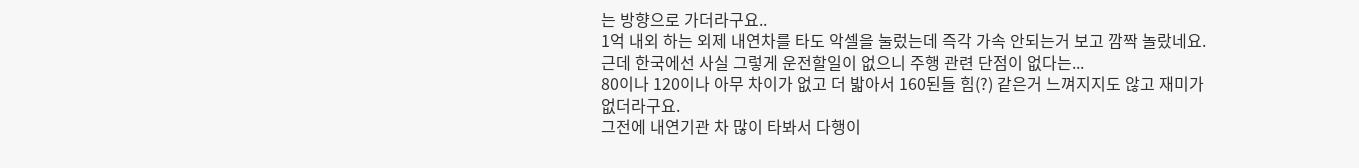는 방향으로 가더라구요..
1억 내외 하는 외제 내연차를 타도 악셀을 눌렀는데 즉각 가속 안되는거 보고 깜짝 놀랐네요.
근데 한국에선 사실 그렇게 운전할일이 없으니 주행 관련 단점이 없다는...
80이나 120이나 아무 차이가 없고 더 밟아서 160된들 힘(?) 같은거 느껴지지도 않고 재미가 없더라구요.
그전에 내연기관 차 많이 타봐서 다행이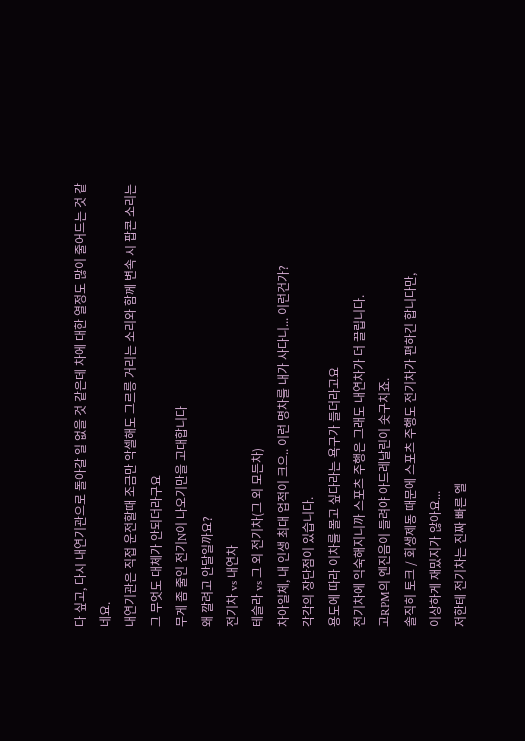다 싶고, 다시 내연기관으로 돌아갈 일 없을 것 같은데 차에 대한 열정도 많이 줄어드는 것 같네요.
내연기관은 직접 운전할때 조금만 악셀해도 그르릉 거리는 소리와 함께 변속 시 팝콘 소리는 그 무엇도 대체가 안되더라구요
무게 좀 줄인 전기N이 나오기만을 고대합니다
왜 깔려고 안달일까요?
전기차 vs 내연차
테슬라 vs 그 외 전기차(그 외 모든차)
차아일체, 내 인생 최대 업적이 크으.. 이런 명차를 내가 사다니... 이런건가?
각각의 장단점이 있습니다.
용도에 따라 이차를 몰고 싶다라는 욕구가 들더라고요
전기차에 익숙해지니까 스포츠 주행은 그래도 내연차가 더 끌립니다.
고RPM의 엔진음이 들려야 아드레날린이 솟구치죠.
솔직히 토크 / 회생제동 때문에 스포츠 주행도 전기차가 편하긴 합니다만,
이상하게 재밌지가 않아요...
저한테 전기차는 진짜 빠른 엘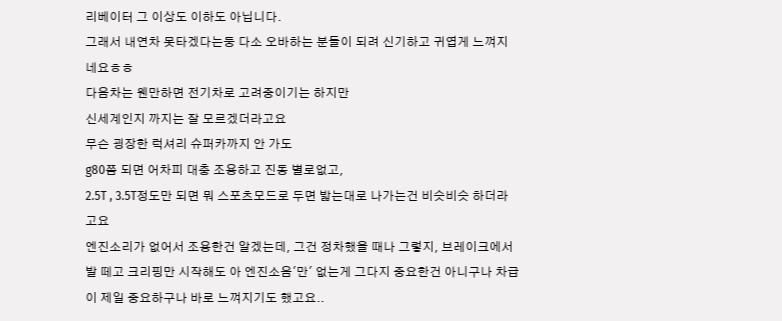리베이터 그 이상도 이하도 아닙니다.
그래서 내연차 못타겠다는둥 다소 오바하는 분들이 되려 신기하고 귀엽게 느껴지네요ㅎㅎ
다음차는 웬만하면 전기차로 고려중이기는 하지만
신세계인지 까지는 잘 모르겠더라고요
무슨 굉장한 럭셔리 슈퍼카까지 안 가도
g80쯤 되면 어차피 대충 조용하고 진동 별로없고,
2.5T , 3.5T정도만 되면 뭐 스포츠모드로 두면 밟는대로 나가는건 비슷비슷 하더라고요
엔진소리가 없어서 조용한건 알겠는데, 그건 정차했을 때나 그렇지, 브레이크에서 발 떼고 크리핑만 시작해도 아 엔진소음'만' 없는게 그다지 중요한건 아니구나 차급이 제일 중요하구나 바로 느껴지기도 했고요..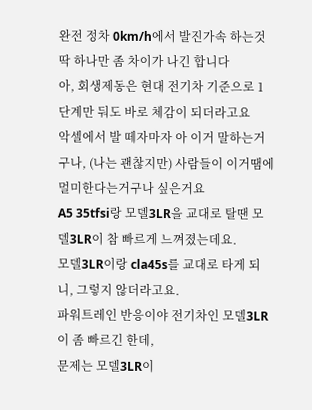완전 정차 0km/h에서 발진가속 하는것 딱 하나만 좀 차이가 나긴 합니다
아, 회생제동은 현대 전기차 기준으로 1단계만 둬도 바로 체감이 되더라고요
악셀에서 발 떼자마자 아 이거 말하는거구나, (나는 괜찮지만) 사람들이 이거땜에 멀미한다는거구나 싶은거요
A5 35tfsi랑 모델3LR을 교대로 탈땐 모델3LR이 참 빠르게 느껴졌는데요.
모델3LR이랑 cla45s를 교대로 타게 되니, 그렇지 않더라고요.
파워트레인 반응이야 전기차인 모델3LR이 좀 빠르긴 한데,
문제는 모델3LR이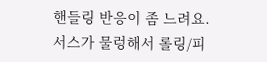핸들링 반응이 좀 느려요.
서스가 물렁해서 롤링/피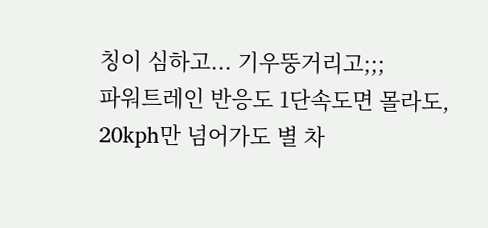칭이 심하고... 기우뚱거리고;;;
파워트레인 반응도 1단속도면 몰라도, 20kph만 넘어가도 별 차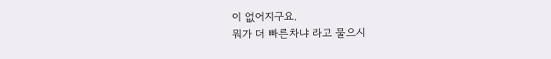이 없어지구요.
뭐가 더 빠른차냐 라고 물으시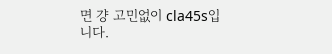면 걍 고민없이 cla45s입니다.